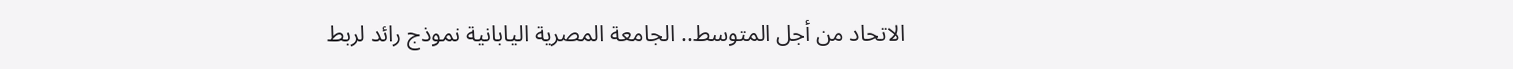الاتحاد من أجل المتوسط.. الجامعة المصرية اليابانية نموذج رائد لربط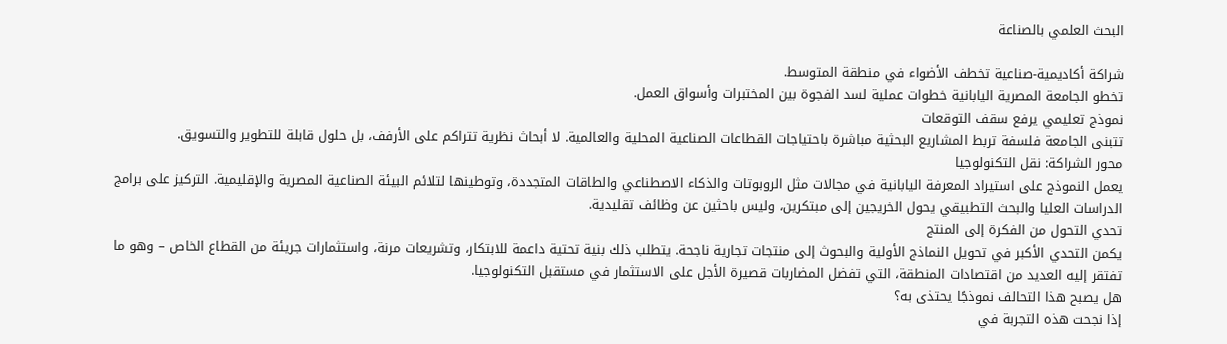البحث العلمي بالصناعة

شراكة أكاديمية-صناعية تخطف الأضواء في منطقة المتوسط.
تخطو الجامعة المصرية اليابانية خطوات عملية لسد الفجوة بين المختبرات وأسواق العمل.
نموذج تعليمي يرفع سقف التوقعات
تتبنى الجامعة فلسفة تربط المشاريع البحثية مباشرة باحتياجات القطاعات الصناعية المحلية والعالمية. لا أبحاث نظرية تتراكم على الأرفف، بل حلول قابلة للتطوير والتسويق.
محور الشراكة: نقل التكنولوجيا
يعمل النموذج على استيراد المعرفة اليابانية في مجالات مثل الروبوتات والذكاء الاصطناعي والطاقات المتجددة، وتوطينها لتلائم البيئة الصناعية المصرية والإقليمية. التركيز على برامج الدراسات العليا والبحث التطبيقي يحول الخريجين إلى مبتكرين، وليس باحثين عن وظائف تقليدية.
تحدي التحول من الفكرة إلى المنتج
يكمن التحدي الأكبر في تحويل النماذج الأولية والبحوث إلى منتجات تجارية ناجحة. يتطلب ذلك بنية تحتية داعمة للابتكار، وتشريعات مرنة، واستثمارات جريئة من القطاع الخاص – وهو ما تفتقر إليه العديد من اقتصادات المنطقة، التي تفضل المضاربات قصيرة الأجل على الاستثمار في مستقبل التكنولوجيا.
هل يصبح هذا التحالف نموذجًا يحتذى به؟
إذا نجحت هذه التجربة في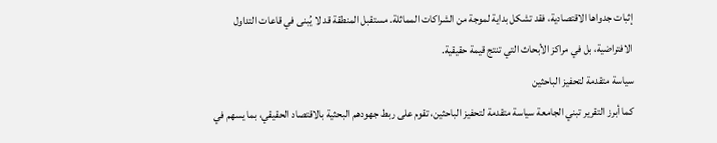إثبات جدواها الاقتصادية، فقد تشكل بداية لموجة من الشراكات المماثلة. مستقبل المنطقة قد لا يُبنى في قاعات التداول الافتراضية، بل في مراكز الأبحاث التي تنتج قيمة حقيقية.
سياسة متقدمة لتحفيز الباحثين
كما أبرز التقرير تبني الجامعة سياسة متقدمة لتحفيز الباحثين، تقوم على ربط جهودهم البحثية بالاقتصاد الحقيقي، بما يسهم في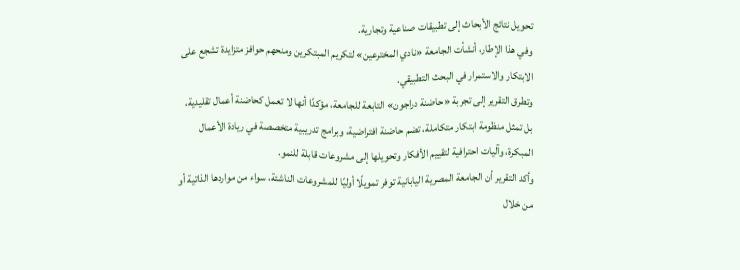تحويل نتائج الأبحاث إلى تطبيقات صناعية وتجارية.
وفي هذا الإطار، أنشأت الجامعة «نادي المخترعين» لتكريم المبتكرين ومنحهم حوافز متزايدة تشجع على الابتكار والاستمرار في البحث التطبيقي.
وتطرق التقرير إلى تجربة «حاضنة دراجون» التابعة للجامعة، مؤكدًا أنها لا تعمل كحاضنة أعمال تقليدية، بل تمثل منظومة ابتكار متكاملة، تضم حاضنة افتراضية، وبرامج تدريبية متخصصة في ريادة الأعمال المبكرة، وآليات احترافية لتقييم الأفكار وتحويلها إلى مشروعات قابلة للنمو.
وأكد التقرير أن الجامعة المصرية اليابانية توفر تمويلًا أوليًا للمشروعات الناشئة، سواء من مواردها الذاتية أو من خلال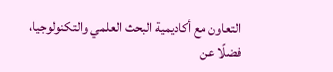التعاون مع أكاديمية البحث العلمي والتكنولوجيا، فضلًا عن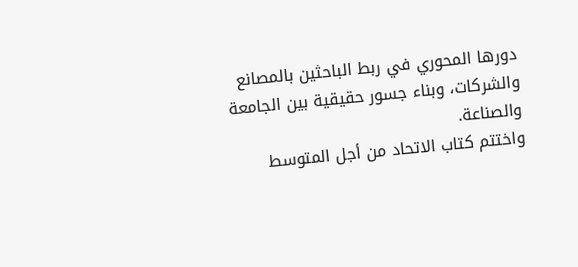دورها المحوري في ربط الباحثين بالمصانع والشركات، وبناء جسور حقيقية بين الجامعة والصناعة.
واختتم كتاب الاتحاد من أجل المتوسط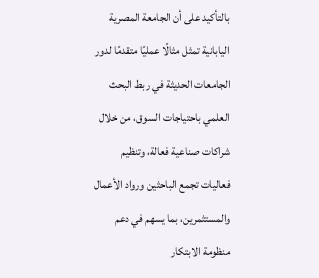بالتأكيد على أن الجامعة المصرية اليابانية تمثل مثالًا عمليًا متقدمًا لدور الجامعات الحديثة في ربط البحث العلمي باحتياجات السوق، من خلال شراكات صناعية فعالة، وتنظيم فعاليات تجمع الباحثين ورواد الأعمال والمستثمرين، بما يسهم في دعم منظومة الابتكار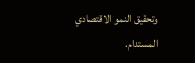وتحقيق النمو الاقتصادي المستدام.